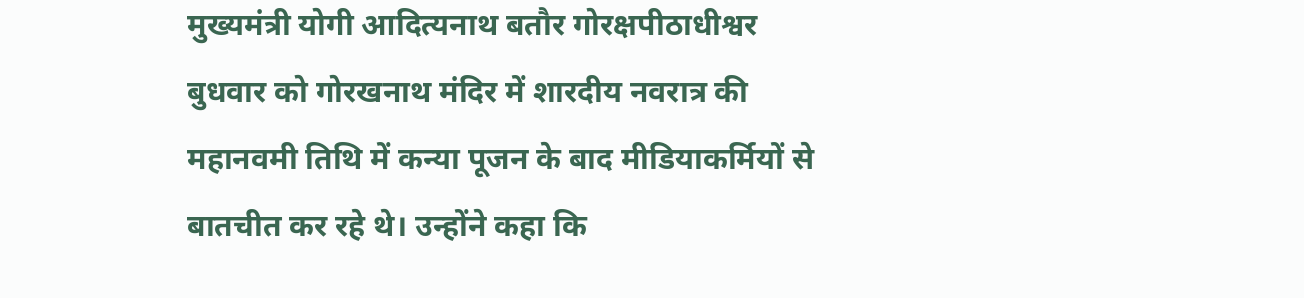मुख्यमंत्री योगी आदित्यनाथ बतौर गोरक्षपीठाधीश्वर बुधवार को गोरखनाथ मंदिर में शारदीय नवरात्र की महानवमी तिथि में कन्या पूजन के बाद मीडियाकर्मियों से बातचीत कर रहे थे। उन्होंने कहा कि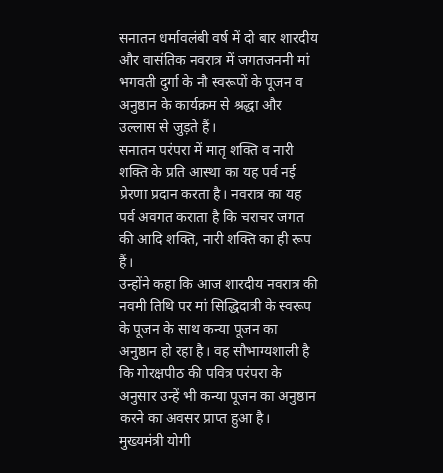सनातन धर्मावलंबी वर्ष में दो बार शारदीय और वासंतिक नवरात्र में जगतजननी मां भगवती दुर्गा के नौ स्वरूपों के पूजन व अनुष्ठान के कार्यक्रम से श्रद्धा और उल्लास से जुड़ते हैं।
सनातन परंपरा में मातृ शक्ति व नारी शक्ति के प्रति आस्था का यह पर्व नई प्रेरणा प्रदान करता है। नवरात्र का यह पर्व अवगत कराता है कि चराचर जगत की आदि शक्ति, नारी शक्ति का ही रूप हैं।
उन्होंने कहा कि आज शारदीय नवरात्र की नवमी तिथि पर मां सिद्धिदात्री के स्वरूप के पूजन के साथ कन्या पूजन का अनुष्ठान हो रहा है। वह सौभाग्यशाली है कि गोरक्षपीठ की पवित्र परंपरा के अनुसार उन्हें भी कन्या पूजन का अनुष्ठान करने का अवसर प्राप्त हुआ है।
मुख्यमंत्री योगी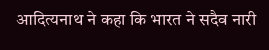आदित्यनाथ ने कहा कि भारत ने सदैव नारी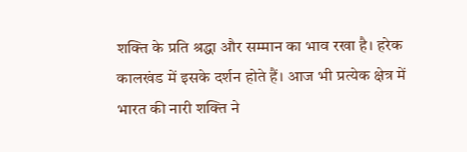शक्ति के प्रति श्रद्धा और सम्मान का भाव रखा है। हरेक कालखंड में इसके दर्शन होते हैं। आज भी प्रत्येक क्षेत्र में भारत की नारी शक्ति ने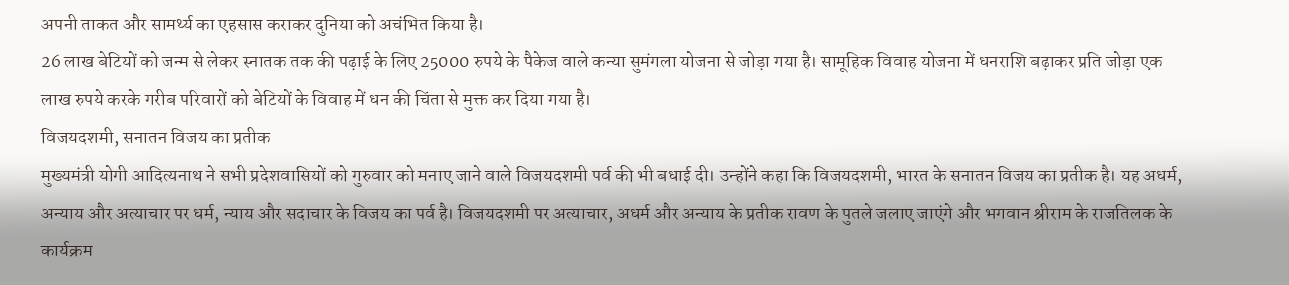अपनी ताकत और सामर्थ्य का एहसास कराकर दुनिया को अचंभित किया है।
26 लाख बेटियों को जन्म से लेकर स्नातक तक की पढ़ाई के लिए 25000 रुपये के पैकेज वाले कन्या सुमंगला योजना से जोड़ा गया है। सामूहिक विवाह योजना में धनराशि बढ़ाकर प्रति जोड़ा एक लाख रुपये करके गरीब परिवारों को बेटियों के विवाह में धन की चिंता से मुक्त कर दिया गया है।
विजयदशमी, सनातन विजय का प्रतीक
मुख्यमंत्री योगी आदित्यनाथ ने सभी प्रदेशवासियों को गुरुवार को मनाए जाने वाले विजयदशमी पर्व की भी बधाई दी। उन्होंने कहा कि विजयदशमी, भारत के सनातन विजय का प्रतीक है। यह अधर्म, अन्याय और अत्याचार पर धर्म, न्याय और सदाचार के विजय का पर्व है। विजयदशमी पर अत्याचार, अधर्म और अन्याय के प्रतीक रावण के पुतले जलाए जाएंगे और भगवान श्रीराम के राजतिलक के कार्यक्रम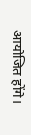आयोजित होंगे।